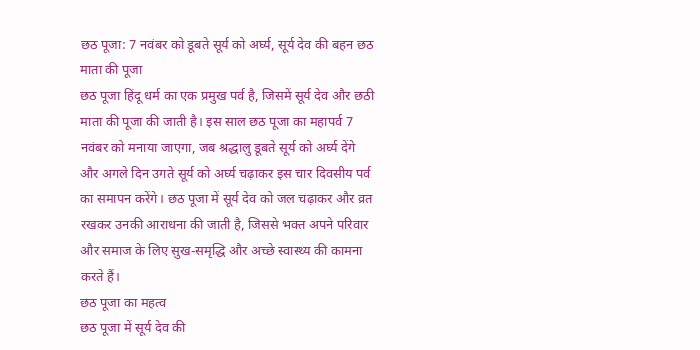छठ पूजा: 7 नवंबर को डूबते सूर्य को अर्घ्य, सूर्य देव की बहन छठ माता की पूजा
छठ पूजा हिंदू धर्म का एक प्रमुख पर्व है, जिसमें सूर्य देव और छठी माता की पूजा की जाती है। इस साल छठ पूजा का महापर्व 7 नवंबर को मनाया जाएगा, जब श्रद्धालु डूबते सूर्य को अर्घ्य देंगे और अगले दिन उगते सूर्य को अर्घ्य चढ़ाकर इस चार दिवसीय पर्व का समापन करेंगे। छठ पूजा में सूर्य देव को जल चढ़ाकर और व्रत रखकर उनकी आराधना की जाती है, जिससे भक्त अपने परिवार और समाज के लिए सुख-समृद्धि और अच्छे स्वास्थ्य की कामना करते हैं।
छठ पूजा का महत्व
छठ पूजा में सूर्य देव की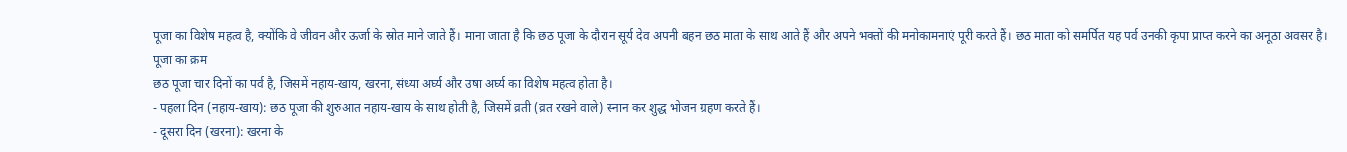पूजा का विशेष महत्व है, क्योंकि वे जीवन और ऊर्जा के स्रोत माने जाते हैं। माना जाता है कि छठ पूजा के दौरान सूर्य देव अपनी बहन छठ माता के साथ आते हैं और अपने भक्तों की मनोकामनाएं पूरी करते हैं। छठ माता को समर्पित यह पर्व उनकी कृपा प्राप्त करने का अनूठा अवसर है।
पूजा का क्रम
छठ पूजा चार दिनों का पर्व है, जिसमें नहाय-खाय, खरना, संध्या अर्घ्य और उषा अर्घ्य का विशेष महत्व होता है।
- पहला दिन (नहाय-खाय): छठ पूजा की शुरुआत नहाय-खाय के साथ होती है, जिसमें व्रती (व्रत रखने वाले) स्नान कर शुद्ध भोजन ग्रहण करते हैं।
- दूसरा दिन (खरना): खरना के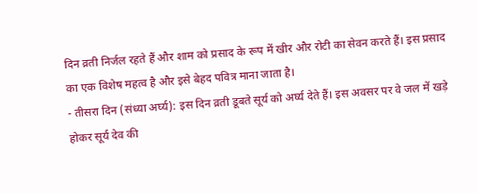दिन व्रती निर्जल रहते हैं और शाम को प्रसाद के रूप में खीर और रोटी का सेवन करते हैं। इस प्रसाद का एक विशेष महत्व है और इसे बेहद पवित्र माना जाता है।
- तीसरा दिन (संध्या अर्घ्य): इस दिन व्रती डूबते सूर्य को अर्घ्य देते हैं। इस अवसर पर वे जल में खड़े होकर सूर्य देव की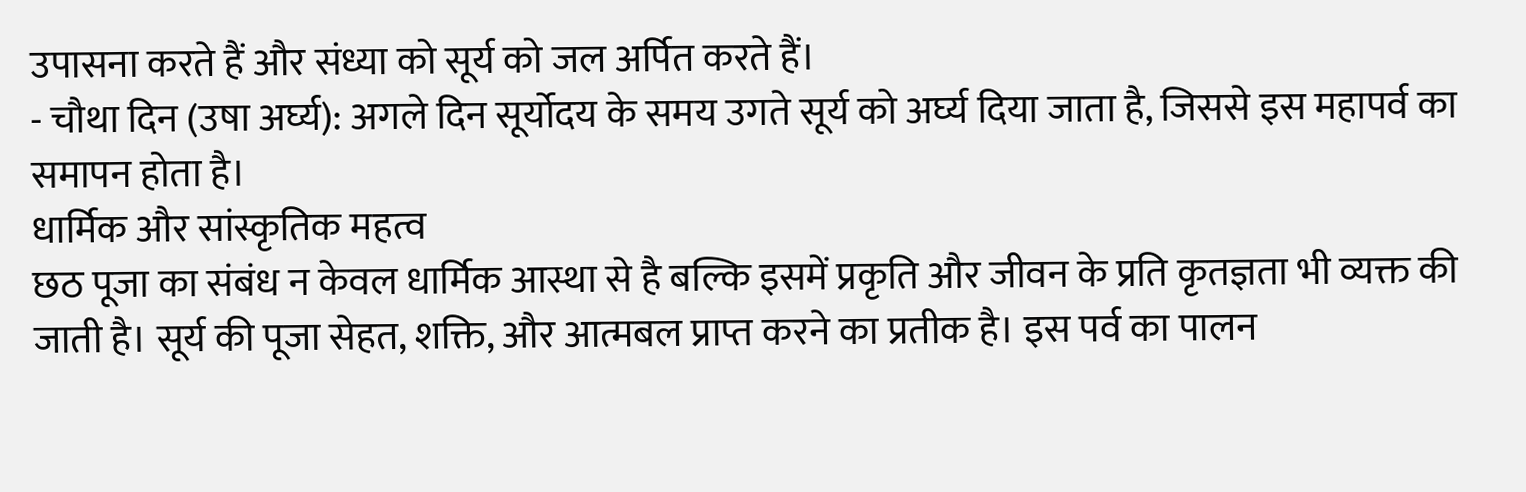उपासना करते हैं और संध्या को सूर्य को जल अर्पित करते हैं।
- चौथा दिन (उषा अर्घ्य): अगले दिन सूर्योदय के समय उगते सूर्य को अर्घ्य दिया जाता है, जिससे इस महापर्व का समापन होता है।
धार्मिक और सांस्कृतिक महत्व
छठ पूजा का संबंध न केवल धार्मिक आस्था से है बल्कि इसमें प्रकृति और जीवन के प्रति कृतज्ञता भी व्यक्त की जाती है। सूर्य की पूजा सेहत, शक्ति, और आत्मबल प्राप्त करने का प्रतीक है। इस पर्व का पालन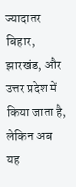ज्यादातर बिहार, झारखंड, और उत्तर प्रदेश में किया जाता है, लेकिन अब यह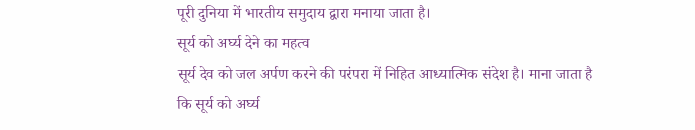पूरी दुनिया में भारतीय समुदाय द्वारा मनाया जाता है।
सूर्य को अर्घ्य देने का महत्व
सूर्य देव को जल अर्पण करने की परंपरा में निहित आध्यात्मिक संदेश है। माना जाता है कि सूर्य को अर्घ्य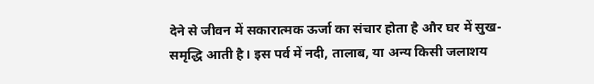देने से जीवन में सकारात्मक ऊर्जा का संचार होता है और घर में सुख-समृद्धि आती है। इस पर्व में नदी, तालाब, या अन्य किसी जलाशय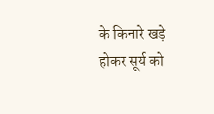के किनारे खड़े होकर सूर्य को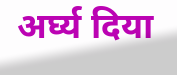अर्घ्य दिया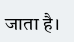जाता है।